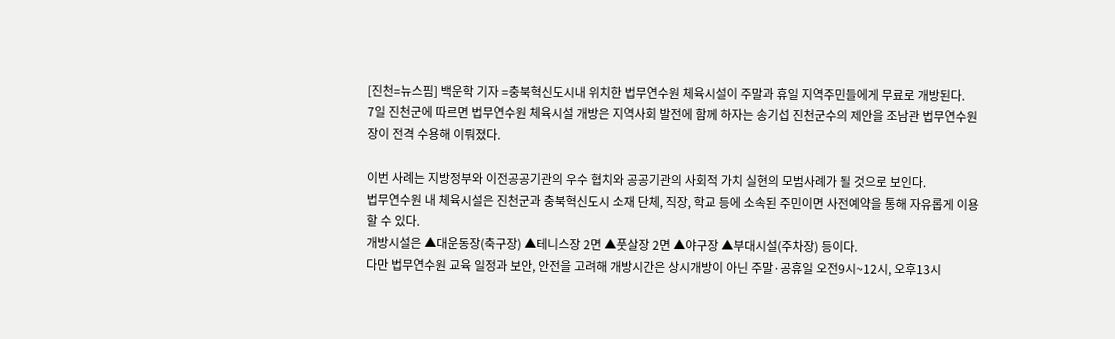[진천=뉴스핌] 백운학 기자 =충북혁신도시내 위치한 법무연수원 체육시설이 주말과 휴일 지역주민들에게 무료로 개방된다.
7일 진천군에 따르면 법무연수원 체육시설 개방은 지역사회 발전에 함께 하자는 송기섭 진천군수의 제안을 조남관 법무연수원장이 전격 수용해 이뤄졌다.

이번 사례는 지방정부와 이전공공기관의 우수 협치와 공공기관의 사회적 가치 실현의 모범사례가 될 것으로 보인다.
법무연수원 내 체육시설은 진천군과 충북혁신도시 소재 단체, 직장, 학교 등에 소속된 주민이면 사전예약을 통해 자유롭게 이용할 수 있다.
개방시설은 ▲대운동장(축구장) ▲테니스장 2면 ▲풋살장 2면 ▲야구장 ▲부대시설(주차장) 등이다.
다만 법무연수원 교육 일정과 보안, 안전을 고려해 개방시간은 상시개방이 아닌 주말·공휴일 오전9시~12시, 오후13시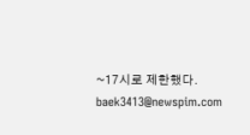~17시로 제한했다.
baek3413@newspim.com